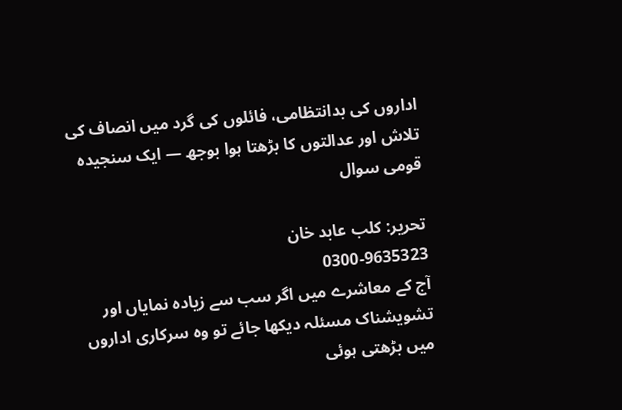اداروں کی بدانتظامی، فائلوں کی گرد میں انصاف کی تلاش اور عدالتوں کا بڑھتا ہوا بوجھ — ایک سنجیدہ قومی سوال

تحریر: کلب عابد خان
0300-9635323
آج کے معاشرے میں اگر سب سے زیادہ نمایاں اور تشویشناک مسئلہ دیکھا جائے تو وہ سرکاری اداروں میں بڑھتی ہوئی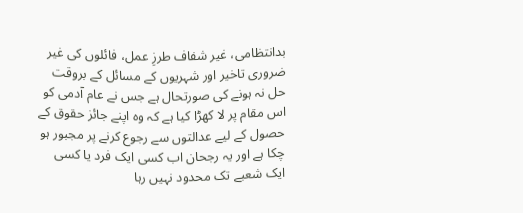بدانتظامی، غیر شفاف طرزِ عمل، فائلوں کی غیر ضروری تاخیر اور شہریوں کے مسائل کے بروقت حل نہ ہونے کی صورتحال ہے جس نے عام آدمی کو اس مقام پر لا کھڑا کیا ہے کہ وہ اپنے جائز حقوق کے حصول کے لیے عدالتوں سے رجوع کرنے پر مجبور ہو چکا ہے اور یہ رجحان اب کسی ایک فرد یا کسی ایک شعبے تک محدود نہیں رہا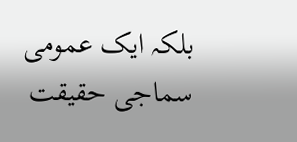بلکہ ایک عمومی سماجی حقیقت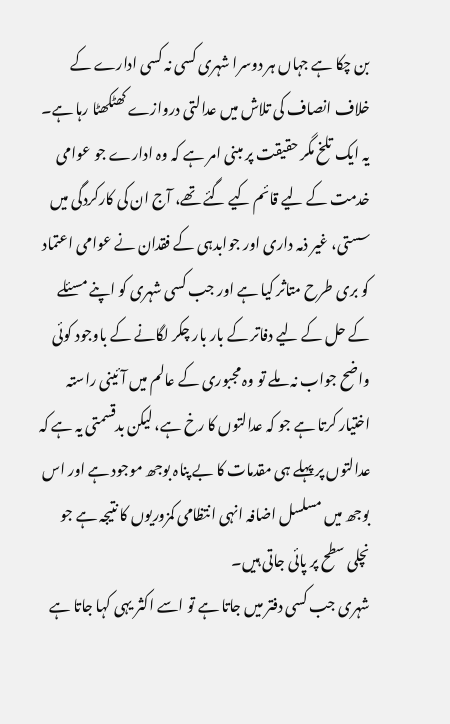بن چکا ہے جہاں ہر دوسرا شہری کسی نہ کسی ادارے کے خلاف انصاف کی تلاش میں عدالتی دروازے کھٹکھٹا رہا ہے۔
یہ ایک تلخ مگر حقیقت پر مبنی امر ہے کہ وہ ادارے جو عوامی خدمت کے لیے قائم کیے گئے تھے، آج ان کی کارکردگی میں سستی، غیر ذمہ داری اور جوابدہی کے فقدان نے عوامی اعتماد کو بری طرح متاثر کیا ہے اور جب کسی شہری کو اپنے مسئلے کے حل کے لیے دفاتر کے بار بار چکر لگانے کے باوجود کوئی واضح جواب نہ ملے تو وہ مجبوری کے عالم میں آئینی راستہ اختیار کرتا ہے جو کہ عدالتوں کا رخ ہے، لیکن بدقسمتی یہ ہے کہ عدالتوں پر پہلے ہی مقدمات کا بے پناہ بوجھ موجود ہے اور اس بوجھ میں مسلسل اضافہ انہی انتظامی کمزوریوں کا نتیجہ ہے جو نچلی سطح پر پائی جاتی ہیں۔
شہری جب کسی دفتر میں جاتا ہے تو اسے اکثر یہی کہا جاتا ہے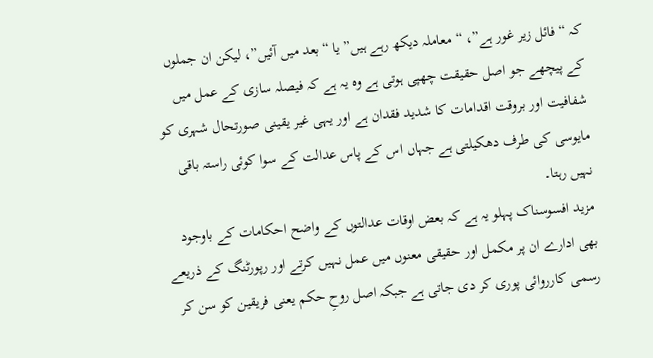کہ “فائل زیر غور ہے”، “معاملہ دیکھ رہے ہیں” یا “بعد میں آئیں”، لیکن ان جملوں کے پیچھے جو اصل حقیقت چھپی ہوتی ہے وہ یہ ہے کہ فیصلہ سازی کے عمل میں شفافیت اور بروقت اقدامات کا شدید فقدان ہے اور یہی غیر یقینی صورتحال شہری کو مایوسی کی طرف دھکیلتی ہے جہاں اس کے پاس عدالت کے سوا کوئی راستہ باقی نہیں رہتا۔
مزید افسوسناک پہلو یہ ہے کہ بعض اوقات عدالتوں کے واضح احکامات کے باوجود بھی ادارے ان پر مکمل اور حقیقی معنوں میں عمل نہیں کرتے اور رپورٹنگ کے ذریعے رسمی کارروائی پوری کر دی جاتی ہے جبکہ اصل روحِ حکم یعنی فریقین کو سن کر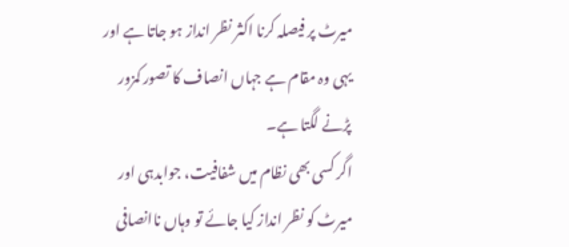میرٹ پر فیصلہ کرنا اکثر نظر انداز ہو جاتا ہے اور یہی وہ مقام ہے جہاں انصاف کا تصور کمزور پڑنے لگتا ہے۔
اگر کسی بھی نظام میں شفافیت، جوابدہی اور میرٹ کو نظر انداز کیا جائے تو وہاں ناانصافی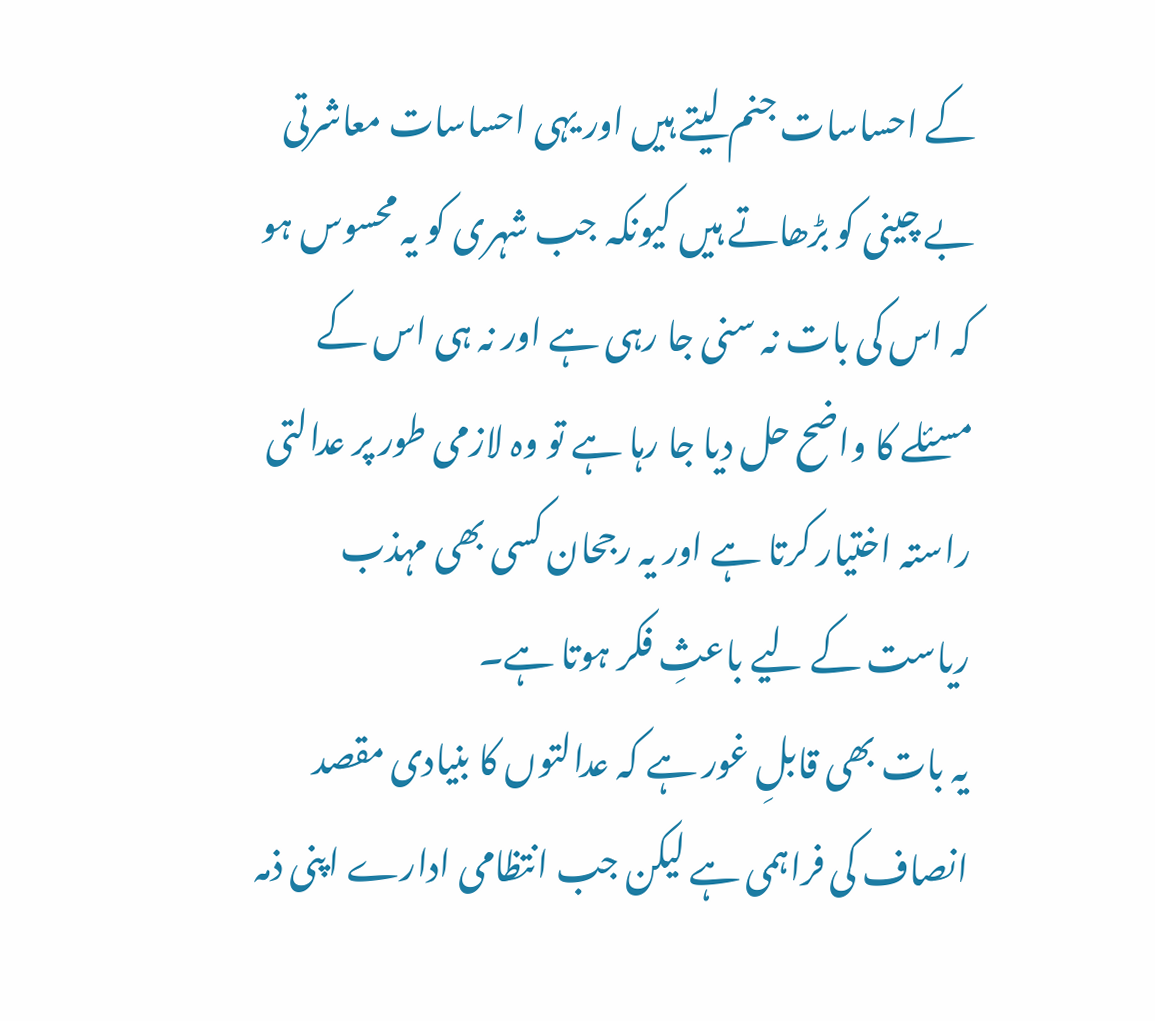کے احساسات جنم لیتے ہیں اور یہی احساسات معاشرتی بے چینی کو بڑھاتے ہیں کیونکہ جب شہری کو یہ محسوس ہو کہ اس کی بات نہ سنی جا رہی ہے اور نہ ہی اس کے مسئلے کا واضح حل دیا جا رہا ہے تو وہ لازمی طور پر عدالتی راستہ اختیار کرتا ہے اور یہ رجحان کسی بھی مہذب ریاست کے لیے باعثِ فکر ہوتا ہے۔
یہ بات بھی قابلِ غور ہے کہ عدالتوں کا بنیادی مقصد انصاف کی فراہمی ہے لیکن جب انتظامی ادارے اپنی ذمہ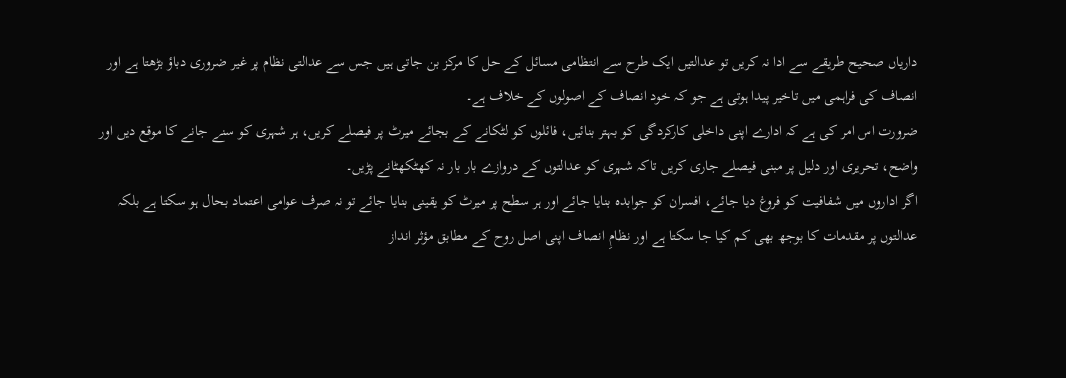داریاں صحیح طریقے سے ادا نہ کریں تو عدالتیں ایک طرح سے انتظامی مسائل کے حل کا مرکز بن جاتی ہیں جس سے عدالتی نظام پر غیر ضروری دباؤ بڑھتا ہے اور انصاف کی فراہمی میں تاخیر پیدا ہوتی ہے جو کہ خود انصاف کے اصولوں کے خلاف ہے۔
ضرورت اس امر کی ہے کہ ادارے اپنی داخلی کارکردگی کو بہتر بنائیں، فائلوں کو لٹکانے کے بجائے میرٹ پر فیصلے کریں، ہر شہری کو سنے جانے کا موقع دیں اور واضح، تحریری اور دلیل پر مبنی فیصلے جاری کریں تاکہ شہری کو عدالتوں کے دروازے بار بار نہ کھٹکھٹانے پڑیں۔
اگر اداروں میں شفافیت کو فروغ دیا جائے، افسران کو جوابدہ بنایا جائے اور ہر سطح پر میرٹ کو یقینی بنایا جائے تو نہ صرف عوامی اعتماد بحال ہو سکتا ہے بلکہ عدالتوں پر مقدمات کا بوجھ بھی کم کیا جا سکتا ہے اور نظامِ انصاف اپنی اصل روح کے مطابق مؤثر انداز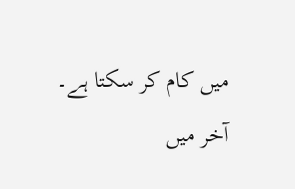میں کام کر سکتا ہے۔
آخر میں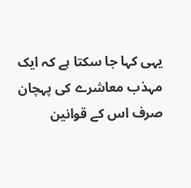یہی کہا جا سکتا ہے کہ ایک مہذب معاشرے کی پہچان صرف اس کے قوانین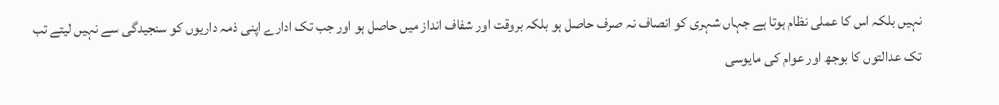نہیں بلکہ اس کا عملی نظام ہوتا ہے جہاں شہری کو انصاف نہ صرف حاصل ہو بلکہ بروقت اور شفاف انداز میں حاصل ہو اور جب تک ادارے اپنی ذمہ داریوں کو سنجیدگی سے نہیں لیتے تب تک عدالتوں کا بوجھ اور عوام کی مایوسی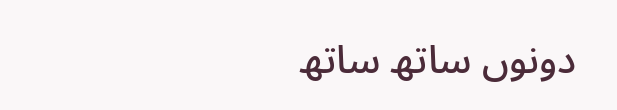دونوں ساتھ ساتھ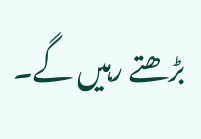بڑھتے رہیں گے۔